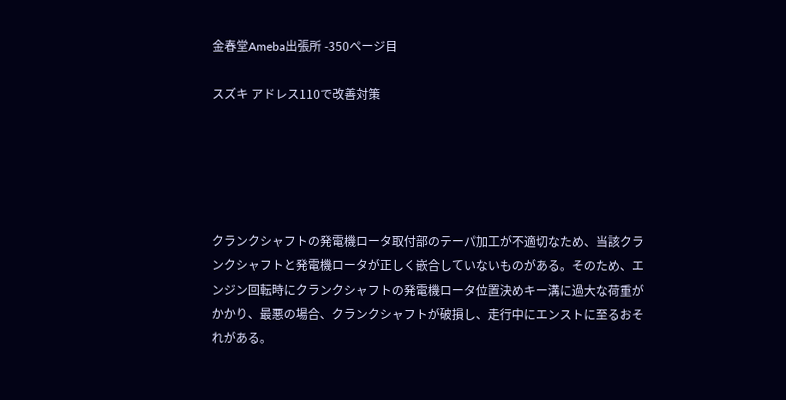金春堂Ameba出張所 -350ページ目

スズキ アドレス110で改善対策





クランクシャフトの発電機ロータ取付部のテーパ加工が不適切なため、当該クラ
ンクシャフトと発電機ロータが正しく嵌合していないものがある。そのため、エ
ンジン回転時にクランクシャフトの発電機ロータ位置決めキー溝に過大な荷重が
かかり、最悪の場合、クランクシャフトが破損し、走行中にエンストに至るおそ
れがある。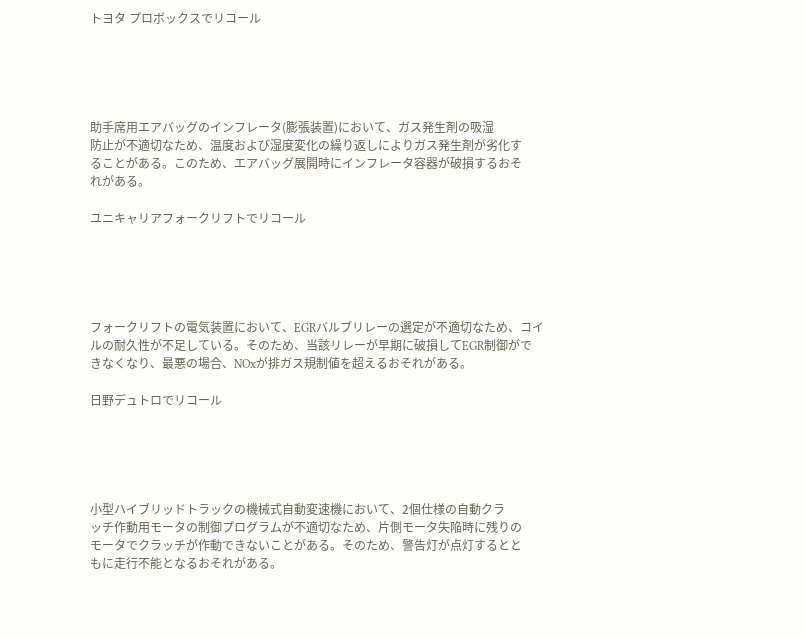トヨタ プロボックスでリコール





助手席用エアバッグのインフレータ(膨張装置)において、ガス発生剤の吸湿
防止が不適切なため、温度および湿度変化の繰り返しによりガス発生剤が劣化す
ることがある。このため、エアバッグ展開時にインフレータ容器が破損するおそ
れがある。

ユニキャリアフォークリフトでリコール





フォークリフトの電気装置において、EGRバルブリレーの選定が不適切なため、コイ
ルの耐久性が不足している。そのため、当該リレーが早期に破損してEGR制御がで
きなくなり、最悪の場合、NOxが排ガス規制値を超えるおそれがある。

日野デュトロでリコール





小型ハイブリッドトラックの機械式自動変速機において、2個仕様の自動クラ
ッチ作動用モータの制御プログラムが不適切なため、片側モータ失陥時に残りの
モータでクラッチが作動できないことがある。そのため、警告灯が点灯するとと
もに走行不能となるおそれがある。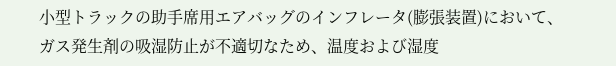小型トラックの助手席用エアバッグのインフレータ(膨張装置)において、
ガス発生剤の吸湿防止が不適切なため、温度および湿度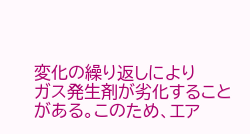変化の繰り返しにより
ガス発生剤が劣化することがある。このため、エア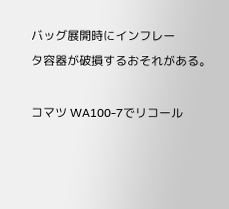バッグ展開時にインフレー
タ容器が破損するおそれがある。

コマツ WA100-7でリコール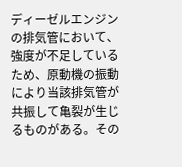ディーゼルエンジンの排気管において、強度が不足しているため、原動機の振動
により当該排気管が共振して亀裂が生じるものがある。その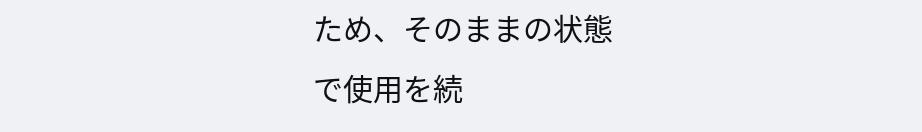ため、そのままの状態
で使用を続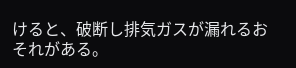けると、破断し排気ガスが漏れるおそれがある。